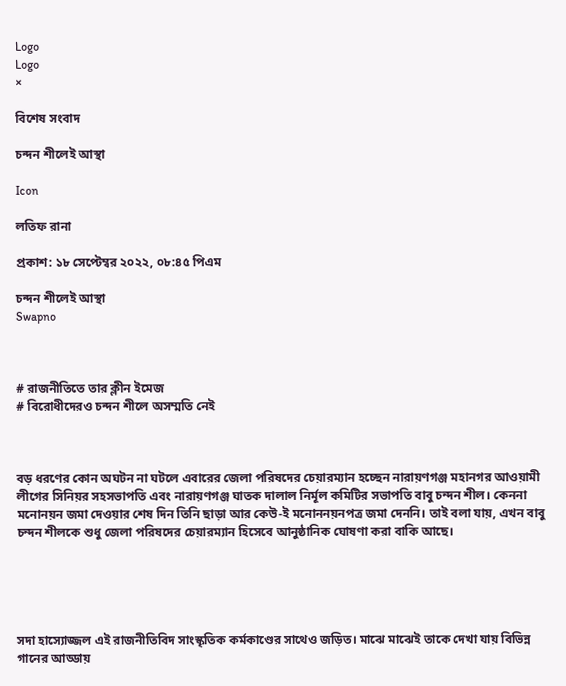Logo
Logo
×

বিশেষ সংবাদ

চন্দন শীলেই আস্থা

Icon

লতিফ রানা

প্রকাশ: ১৮ সেপ্টেম্বর ২০২২, ০৮:৪৫ পিএম

চন্দন শীলেই আস্থা
Swapno



# রাজনীতিতে তার ক্লীন ইমেজ
# বিরোধীদেরও চন্দন শীলে অসম্মতি নেই



বড় ধরণের কোন অঘটন না ঘটলে এবারের জেলা পরিষদের চেয়ারম্যান হচ্ছেন নারায়ণগঞ্জ মহানগর আওয়ামী লীগের সিনিয়র সহসভাপতি এবং নারায়ণগঞ্জ ঘাতক দালাল নির্মূল কমিটির সভাপতি বাবু চন্দন শীল। কেননা মনোনয়ন জমা দেওয়ার শেষ দিন তিনি ছাড়া আর কেউ-ই মনোননয়নপত্র জমা দেননি। তাই বলা যায়, এখন বাবু চন্দন শীলকে শুধু জেলা পরিষদের চেয়ারম্যান হিসেবে আনুষ্ঠানিক ঘোষণা করা বাকি আছে।





সদা হাস্যোজ্জল এই রাজনীতিবিদ সাংস্কৃতিক কর্মকাণ্ডের সাথেও জড়িত। মাঝে মাঝেই তাকে দেখা যায় বিভিন্ন গানের আড্ডায়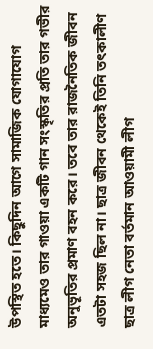উপস্থিত হতে। কিছুদিন আগে সামাজিক যোগাযোগ মাধ্যমেও তার গাওয়া একটি গান সংস্কৃতির প্রতি তার গভীর অনুভূতির প্রমাণ বহন করে। তবে তার রাজনৈতিক জীবন এতটা সহজ ছিল না। ছাত্র জীবন থেকেই তিনি তৎকালীণ ছাত্র লীগ নেতা বর্তমান আওয়ামী লীগ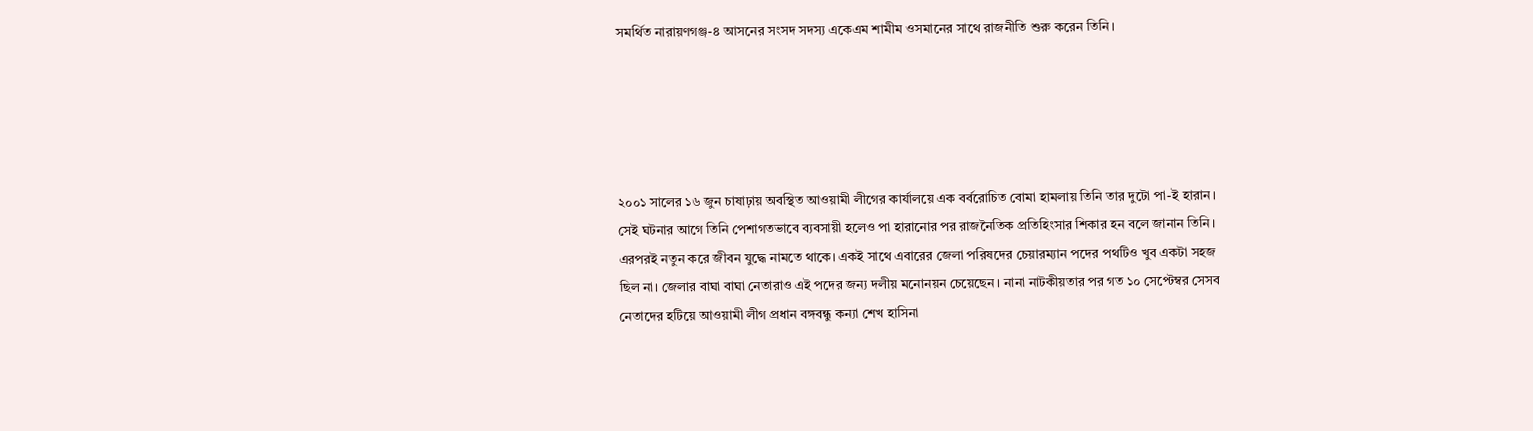সমর্থিত নারায়ণগঞ্জ-৪ আসনের সংসদ সদস্য একেএম শামীম ওসমানের সাথে রাজনীতি শুরু করেন তিনি।





২০০১ সালের ১৬ জুন চাষাঢ়ায় অবস্থিত আওয়ামী লীগের কার্যালয়ে এক বর্বরোচিত বোমা হামলায় তিনি তার দুটো পা-ই হারান। সেই ঘটনার আগে তিনি পেশাগতভাবে ব্যবসায়ী হলেও পা হারানোর পর রাজনৈতিক প্রতিহিংসার শিকার হন বলে জানান তিনি। এরপরই নতুন করে জীবন যুদ্ধে নামতে থাকে। একই সাথে এবারের জেলা পরিষদের চেয়ারম্যান পদের পথটিও খুব একটা সহজ ছিল না। জেলার বাঘা বাঘা নেতারাও এই পদের জন্য দলীয় মনোনয়ন চেয়েছেন। নানা নাটকীয়তার পর গত ১০ সেপ্টেম্বর সেসব নেতাদের হটিয়ে আওয়ামী লীগ প্রধান বঙ্গবন্ধু কন্যা শেখ হাসিনা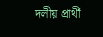দলীয় প্রার্থী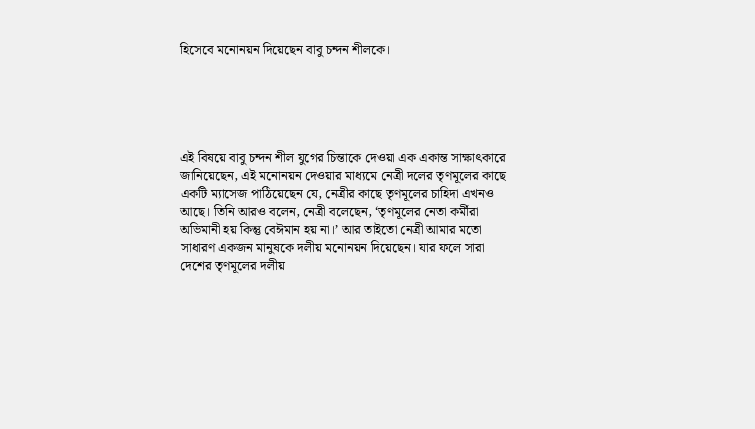হিসেবে মনোনয়ন দিয়েছেন বাবু চন্দন শীলকে।





এই বিষয়ে বাবু চন্দন শীল যুগের চিন্তাকে দেওয়া এক একান্ত সাক্ষাৎকারে জানিয়েছেন, এই মনোনয়ন দেওয়ার মাধ্যমে নেত্রী দলের তৃণমূলের কাছে একটি ম্যাসেজ পাঠিয়েছেন যে, নেত্রীর কাছে তৃণমূলের চাহিদা এখনও আছে। তিনি আরও বলেন, নেত্রী বলেছেন, ‘তৃণমূলের নেতা কর্মীরা অভিমানী হয় কিন্তু বেঈমান হয় না।’ আর তাইতো নেত্রী আমার মতো সাধারণ একজন মানুষকে দলীয় মনোনয়ন দিয়েছেন। যার ফলে সারা দেশের তৃণমূলের দলীয়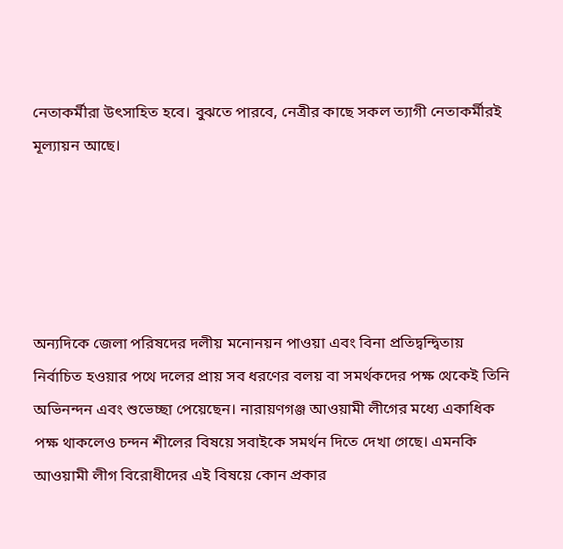নেতাকর্মীরা উৎসাহিত হবে। বুঝতে পারবে, নেত্রীর কাছে সকল ত্যাগী নেতাকর্মীরই মূল্যায়ন আছে।





অন্যদিকে জেলা পরিষদের দলীয় মনোনয়ন পাওয়া এবং বিনা প্রতিদ্বন্দ্বিতায় নির্বাচিত হওয়ার পথে দলের প্রায় সব ধরণের বলয় বা সমর্থকদের পক্ষ থেকেই তিনি অভিনন্দন এবং শুভেচ্ছা পেয়েছেন। নারায়ণগঞ্জ আওয়ামী লীগের মধ্যে একাধিক পক্ষ থাকলেও চন্দন শীলের বিষয়ে সবাইকে সমর্থন দিতে দেখা গেছে। এমনকি আওয়ামী লীগ বিরোধীদের এই বিষয়ে কোন প্রকার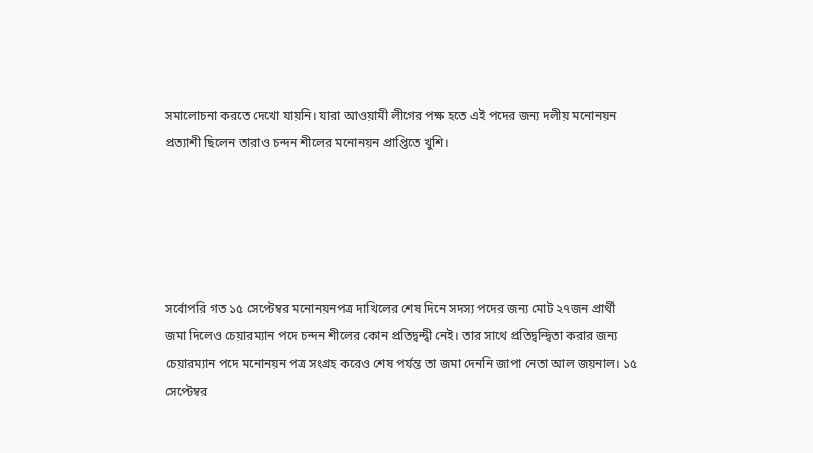সমালোচনা করতে দেখো যায়নি। যারা আওয়ামী লীগের পক্ষ হতে এই পদের জন্য দলীয় মনোনয়ন প্রত্যাশী ছিলেন তারাও চন্দন শীলের মনোনয়ন প্রাপ্তিতে খুশি।





সর্বোপরি গত ১৫ সেপ্টেম্বর মনোনয়নপত্র দাখিলের শেষ দিনে সদস্য পদের জন্য মোট ২৭জন প্রার্থী জমা দিলেও চেয়ারম্যান পদে চন্দন শীলের কোন প্রতিদ্বন্দ্বী নেই। তার সাথে প্রতিদ্বন্দ্বিতা করার জন্য চেয়ারম্যান পদে মনোনয়ন পত্র সংগ্রহ করেও শেষ পর্যন্ত তা জমা দেননি জাপা নেতা আল জয়নাল। ১৫ সেপ্টেম্বর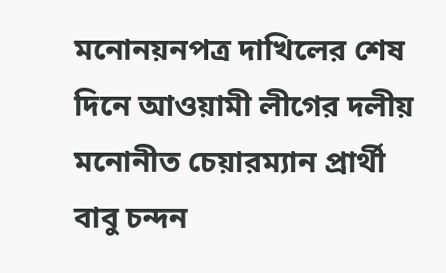মনোনয়নপত্র দাখিলের শেষ দিনে আওয়ামী লীগের দলীয় মনোনীত চেয়ারম্যান প্রার্থী বাবু চন্দন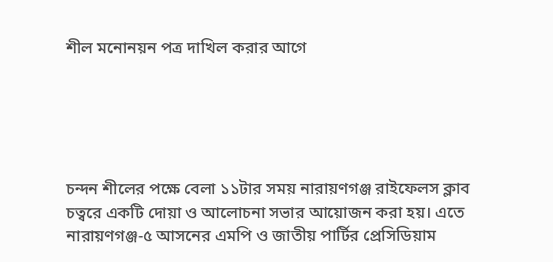শীল মনোনয়ন পত্র দাখিল করার আগে





চন্দন শীলের পক্ষে বেলা ১১টার সময় নারায়ণগঞ্জ রাইফেলস ক্লাব চত্বরে একটি দোয়া ও আলোচনা সভার আয়োজন করা হয়। এতে নারায়ণগঞ্জ-৫ আসনের এমপি ও জাতীয় পার্টির প্রেসিডিয়াম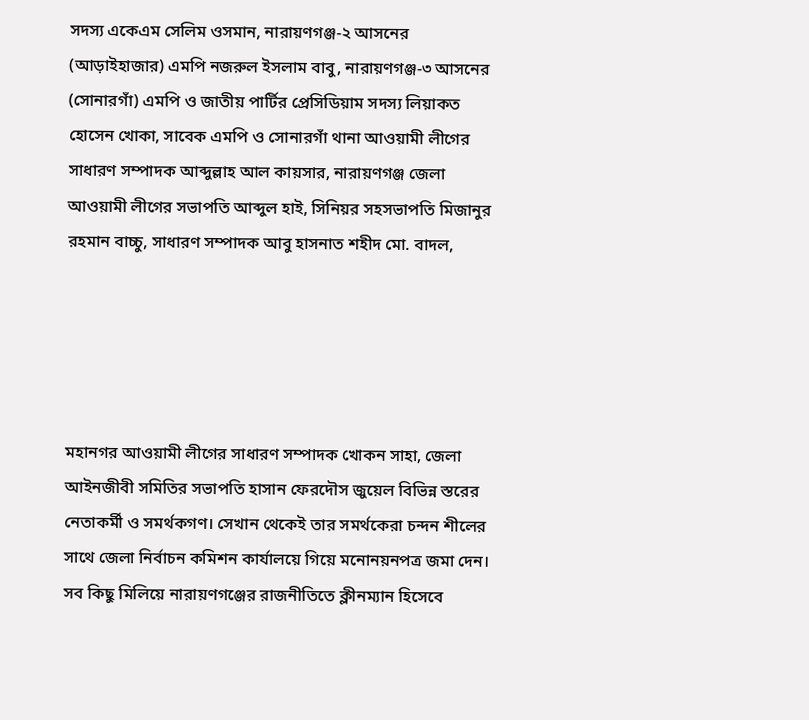সদস্য একেএম সেলিম ওসমান, নারায়ণগঞ্জ-২ আসনের (আড়াইহাজার) এমপি নজরুল ইসলাম বাবু, নারায়ণগঞ্জ-৩ আসনের (সোনারগাঁ) এমপি ও জাতীয় পার্টির প্রেসিডিয়াম সদস্য লিয়াকত হোসেন খোকা, সাবেক এমপি ও সোনারগাঁ থানা আওয়ামী লীগের সাধারণ সম্পাদক আব্দুল্লাহ আল কায়সার, নারায়ণগঞ্জ জেলা আওয়ামী লীগের সভাপতি আব্দুল হাই, সিনিয়র সহসভাপতি মিজানুর রহমান বাচ্চু, সাধারণ সম্পাদক আবু হাসনাত শহীদ মো. বাদল,





মহানগর আওয়ামী লীগের সাধারণ সম্পাদক খোকন সাহা, জেলা আইনজীবী সমিতির সভাপতি হাসান ফেরদৌস জুয়েল বিভিন্ন স্তরের নেতাকর্মী ও সমর্থকগণ। সেখান থেকেই তার সমর্থকেরা চন্দন শীলের সাথে জেলা নির্বাচন কমিশন কার্যালয়ে গিয়ে মনোনয়নপত্র জমা দেন। সব কিছু মিলিয়ে নারায়ণগঞ্জের রাজনীতিতে ক্লীনম্যান হিসেবে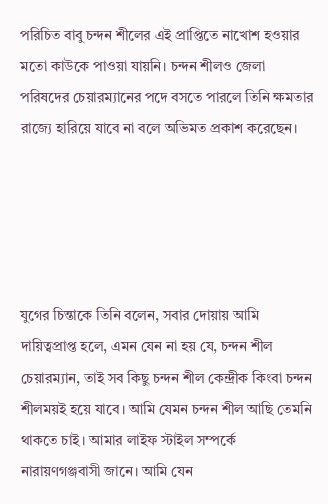পরিচিত বাবু চন্দন শীলের এই প্রাপ্তিতে নাখোশ হওয়ার মতো কাউকে পাওয়া যায়নি। চন্দন শীলও জেলা পরিষদের চেয়ারম্যানের পদে বসতে পারলে তিনি ক্ষমতার রাজ্যে হারিয়ে যাবে না বলে অভিমত প্রকাশ করেছেন।





যুগের চিন্তাকে তিনি বলেন, সবার দোয়ায় আমি দায়িত্বপ্রাপ্ত হলে, এমন যেন না হয় যে, চন্দন শীল চেয়ারম্যান, তাই সব কিছু চন্দন শীল কেন্দ্রীক কিংবা চন্দন শীলময়ই হয়ে যাবে। আমি যেমন চন্দন শীল আছি তেমনি থাকতে চাই। আমার লাইফ স্টাইল সম্পর্কে নারায়ণগঞ্জবাসী জানে। আমি যেন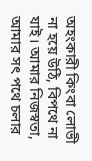অহংকারী কিংবা লোভী না হয়ে উঠি, বিপথে না যাই। আমার নিজস্বতা, আমার সৎ পথে চলার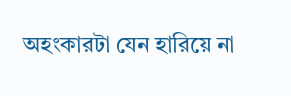অহংকারটা যেন হারিয়ে না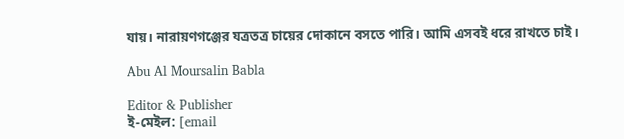যায়। নারায়ণগঞ্জের যত্রতত্র চায়ের দোকানে বসতে পারি। আমি এসবই ধরে রাখতে চাই।

Abu Al Moursalin Babla

Editor & Publisher
ই-মেইল: [email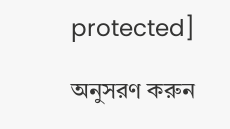protected]

অনুসরণ করুন